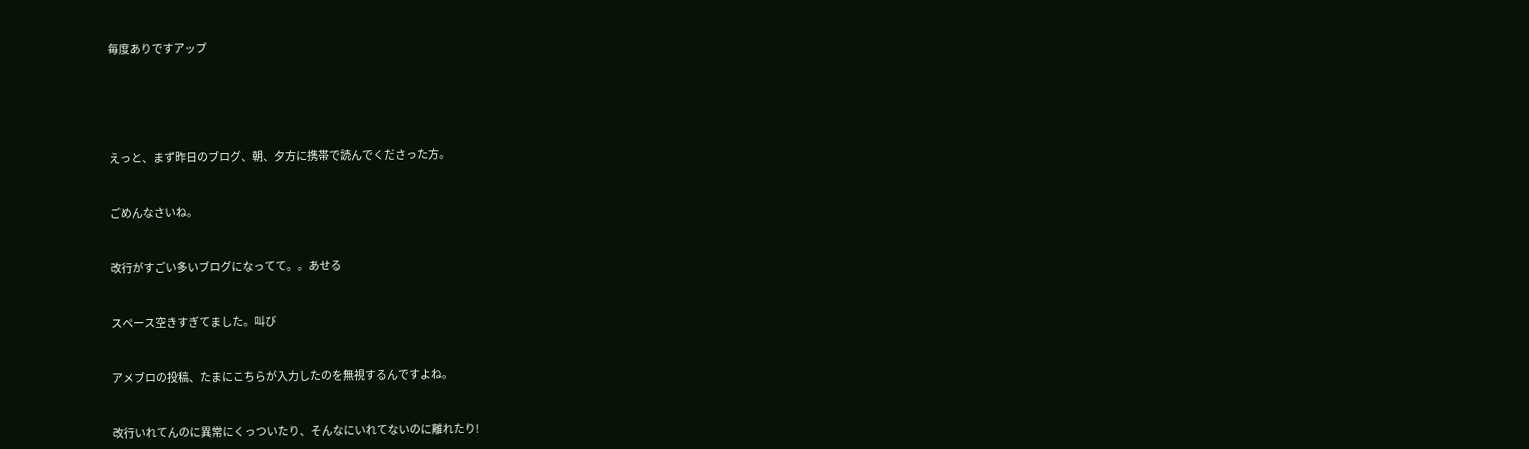毎度ありですアップ





えっと、まず昨日のブログ、朝、夕方に携帯で読んでくださった方。


ごめんなさいね。


改行がすごい多いブログになってて。。あせる


スペース空きすぎてました。叫び


アメブロの投稿、たまにこちらが入力したのを無視するんですよね。


改行いれてんのに異常にくっついたり、そんなにいれてないのに離れたり!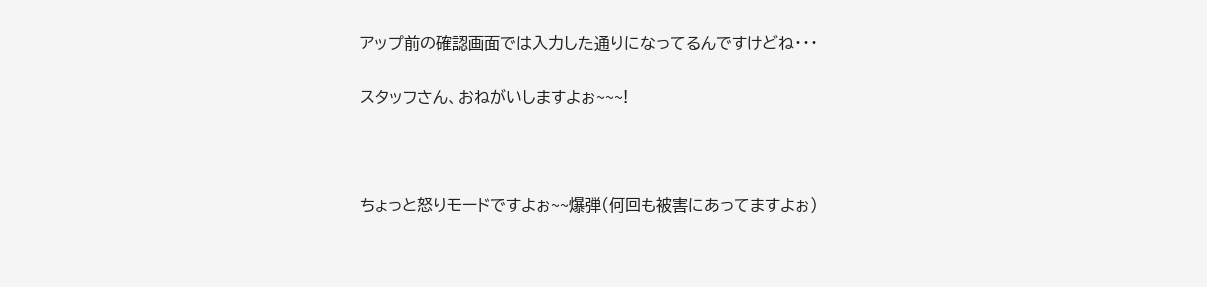アップ前の確認画面では入力した通りになってるんですけどね・・・


スタッフさん、おねがいしますよぉ~~~!





ちょっと怒りモードですよぉ~~爆弾(何回も被害にあってますよぉ)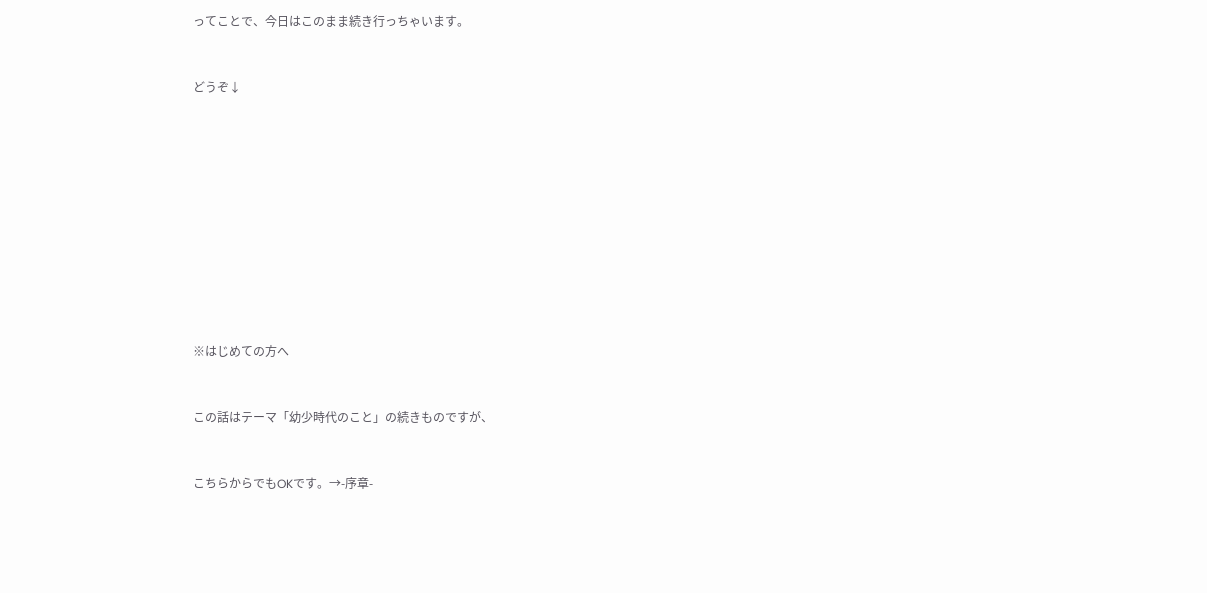ってことで、今日はこのまま続き行っちゃいます。


どうぞ↓











※はじめての方へ


この話はテーマ「幼少時代のこと」の続きものですが、


こちらからでもOKです。→-序章-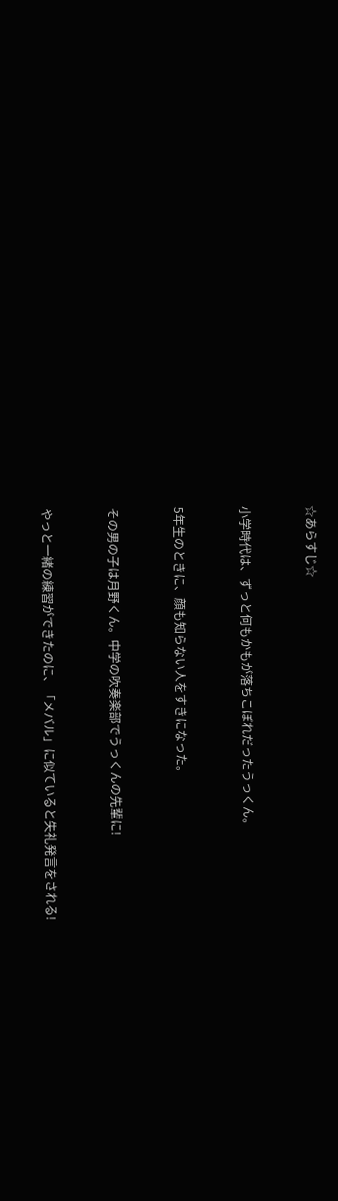☆あらすじ☆


小学時代は、ずっと何もかもが落ちこぼれだったうっくん。


5年生のときに、顔も知らない人をすきになった。


その男の子は月野くん。中学の吹奏楽部でうっくんの先輩に!


やっと一緒の練習ができたのに、「メバル」に似ていると失礼発言をされる!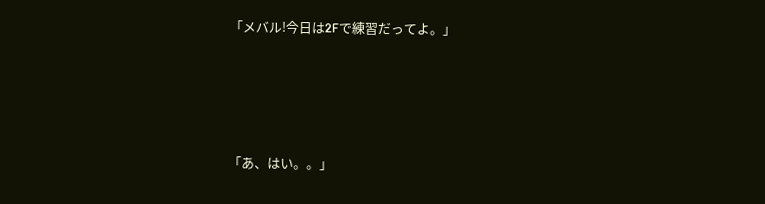「メバル!今日は2Fで練習だってよ。」




「あ、はい。。」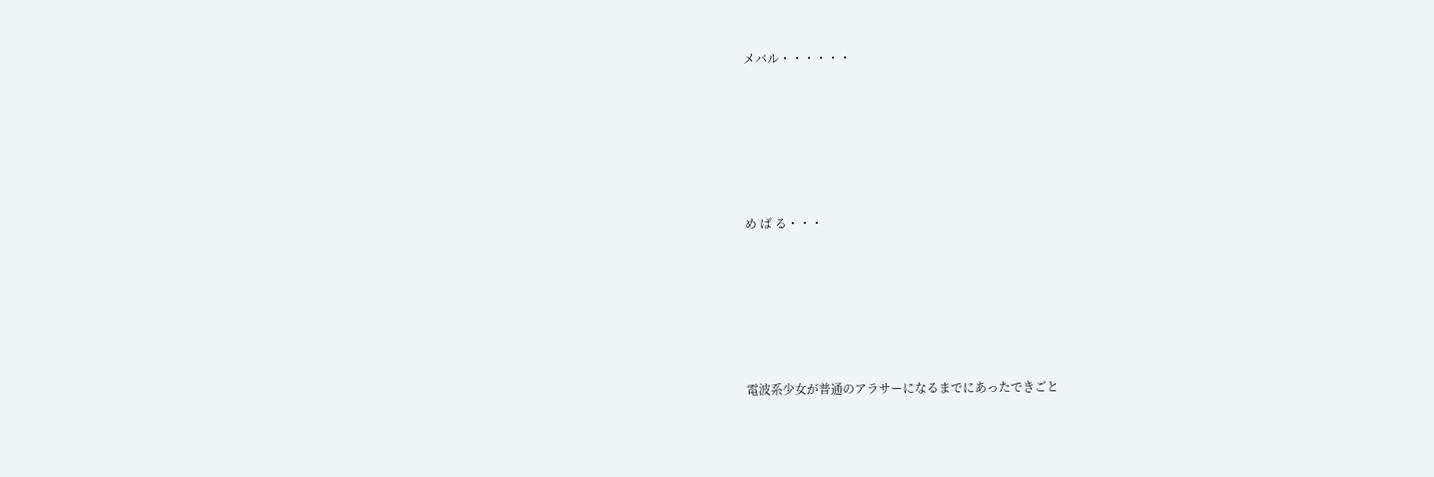メバル・・・・・・








め ば る・・・








電波系少女が普通のアラサーになるまでにあったできごと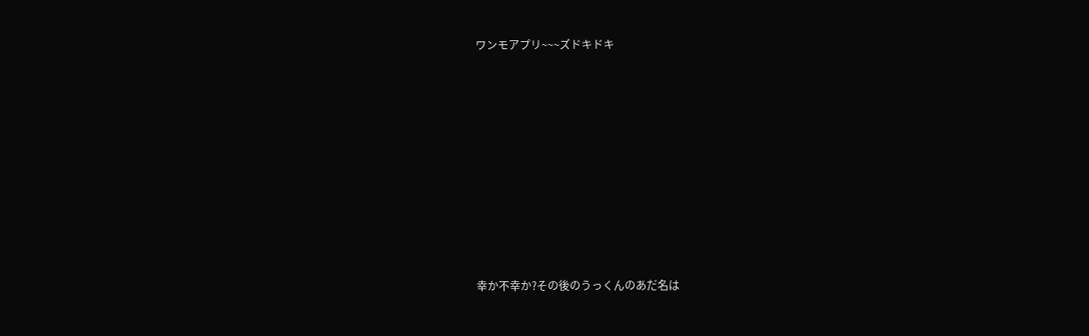ワンモアプリ~~~ズドキドキ














幸か不幸か?その後のうっくんのあだ名は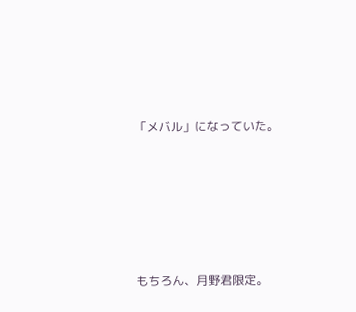「メバル」になっていた。










もちろん、月野君限定。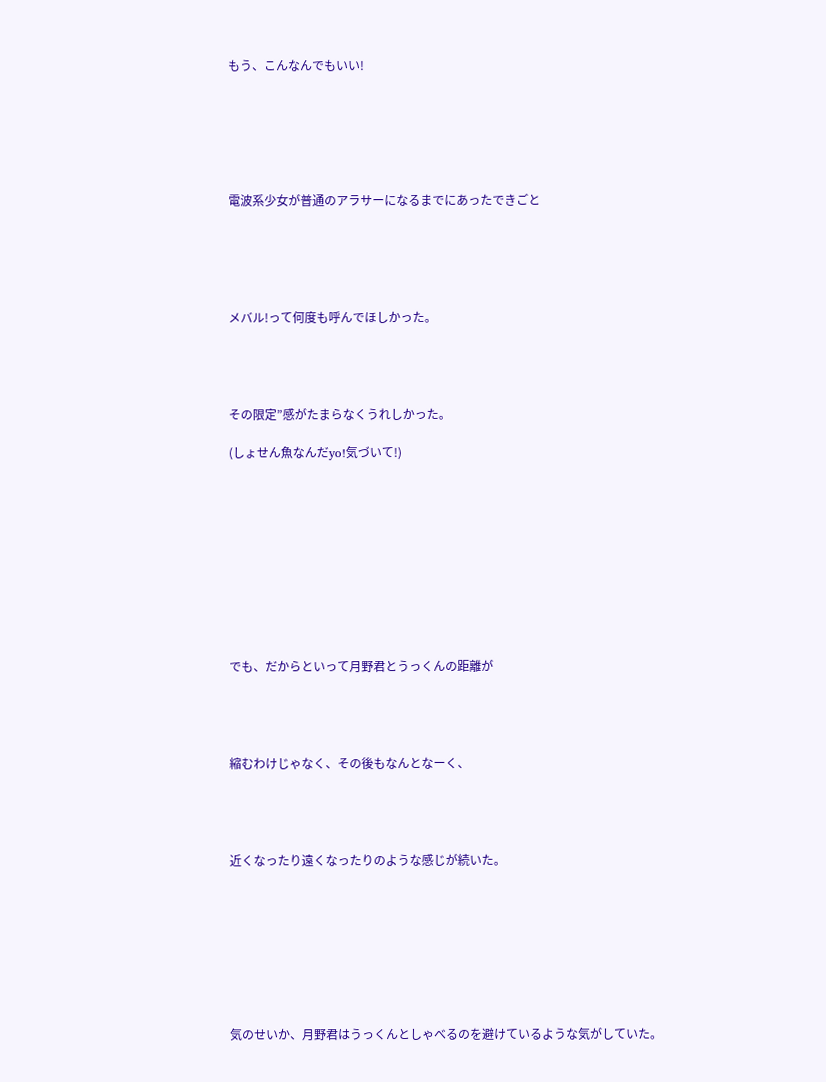もう、こんなんでもいい!






電波系少女が普通のアラサーになるまでにあったできごと





メバル!って何度も呼んでほしかった。




その限定”感がたまらなくうれしかった。

(しょせん魚なんだyo!気づいて!)










でも、だからといって月野君とうっくんの距離が




縮むわけじゃなく、その後もなんとなーく、




近くなったり遠くなったりのような感じが続いた。








気のせいか、月野君はうっくんとしゃべるのを避けているような気がしていた。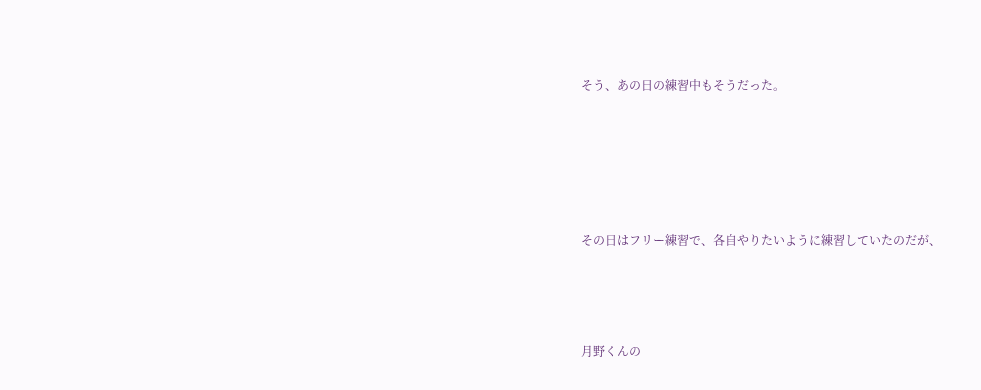そう、あの日の練習中もそうだった。






その日はフリー練習で、各自やりたいように練習していたのだが、




月野くんの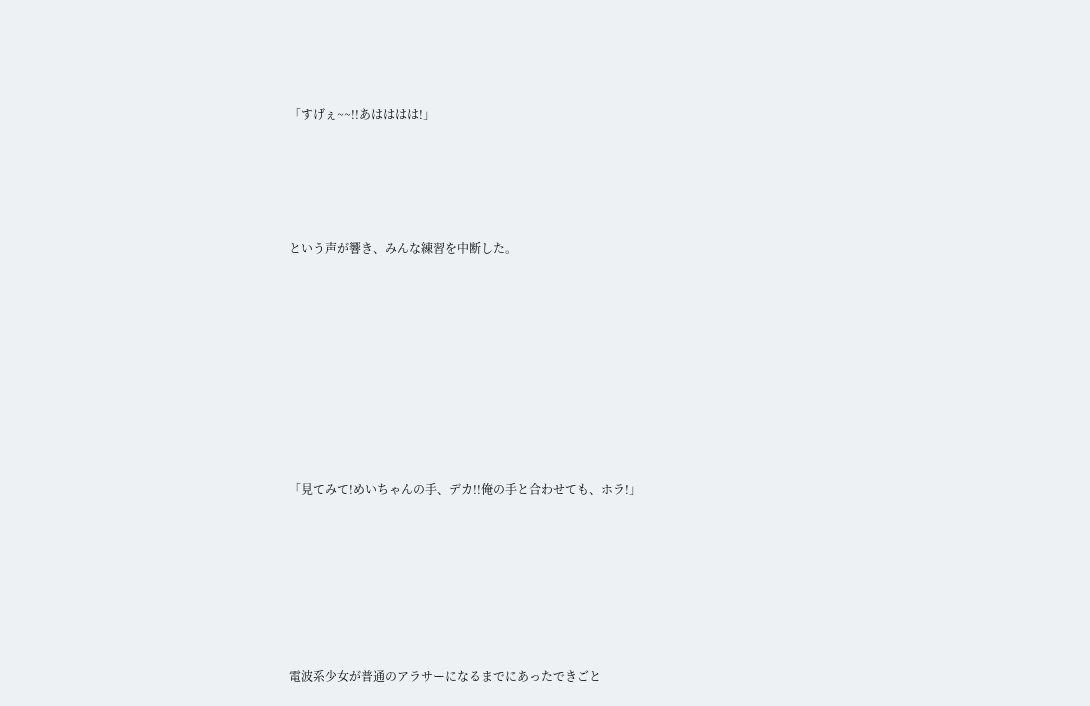「すげぇ~~!!あはははは!」




という声が響き、みんな練習を中断した。








「見てみて!めいちゃんの手、デカ!!俺の手と合わせても、ホラ!」






電波系少女が普通のアラサーになるまでにあったできごと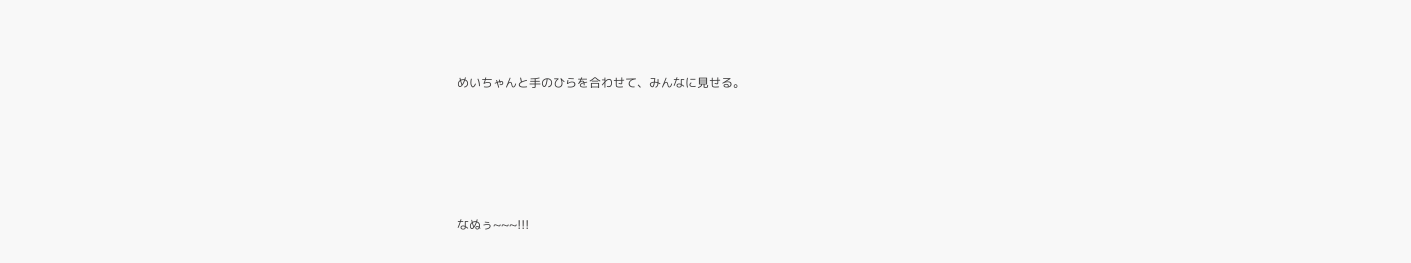めいちゃんと手のひらを合わせて、みんなに見せる。






なぬぅ~~~!!!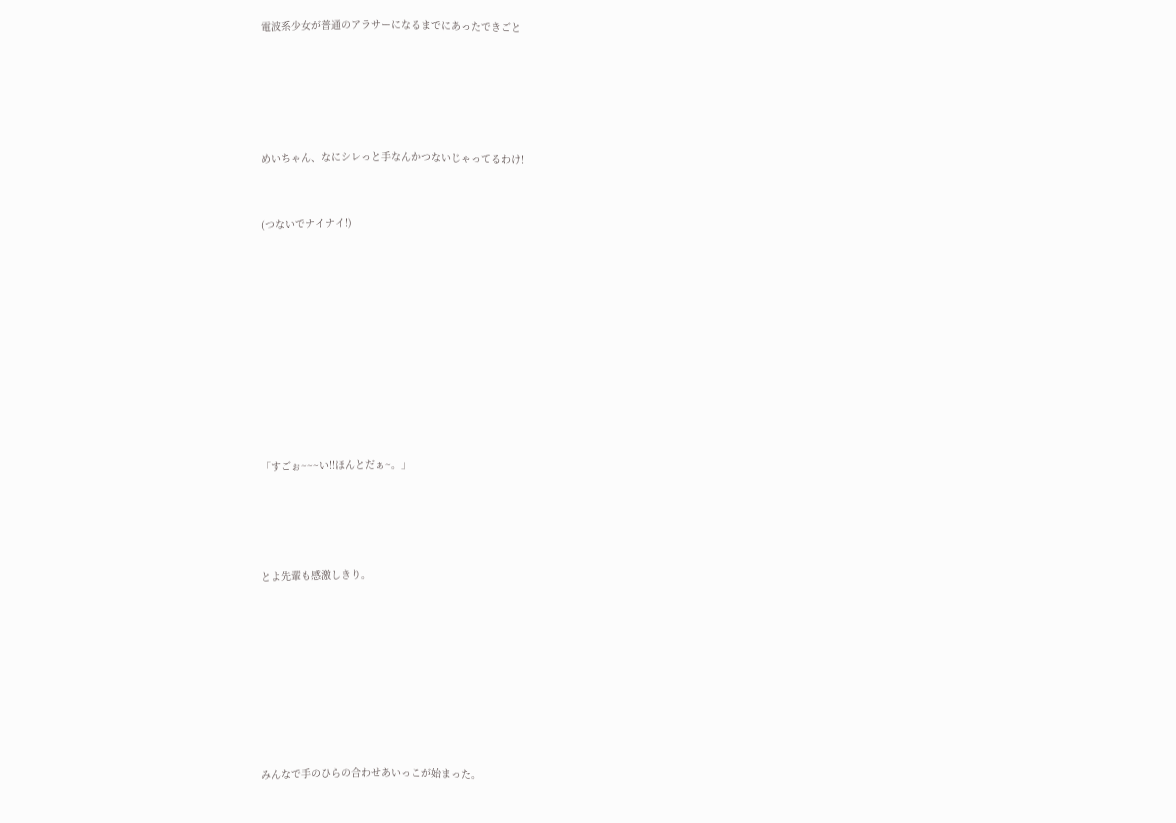電波系少女が普通のアラサーになるまでにあったできごと





めいちゃん、なにシレっと手なんかつないじゃってるわけ!


(つないでナイナイ!)










「すごぉ~~~い!!ほんとだぁ~。」




とよ先輩も感激しきり。








みんなで手のひらの合わせあいっこが始まった。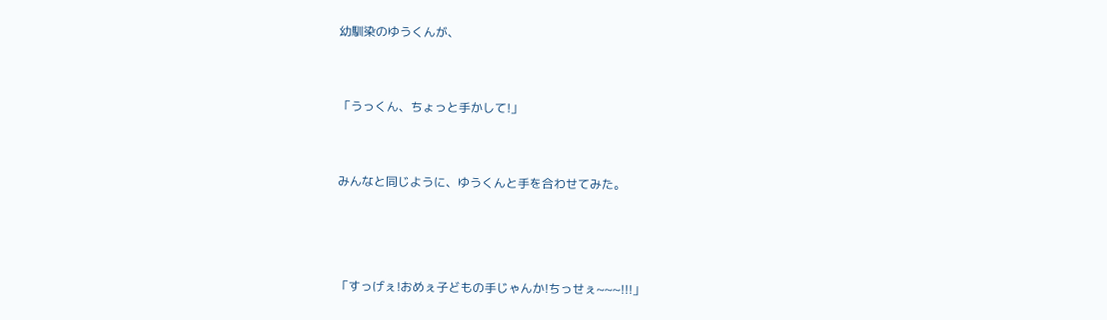幼馴染のゆうくんが、




「うっくん、ちょっと手かして!」




みんなと同じように、ゆうくんと手を合わせてみた。






「すっげぇ!おめぇ子どもの手じゃんか!ちっせぇ~~~!!!」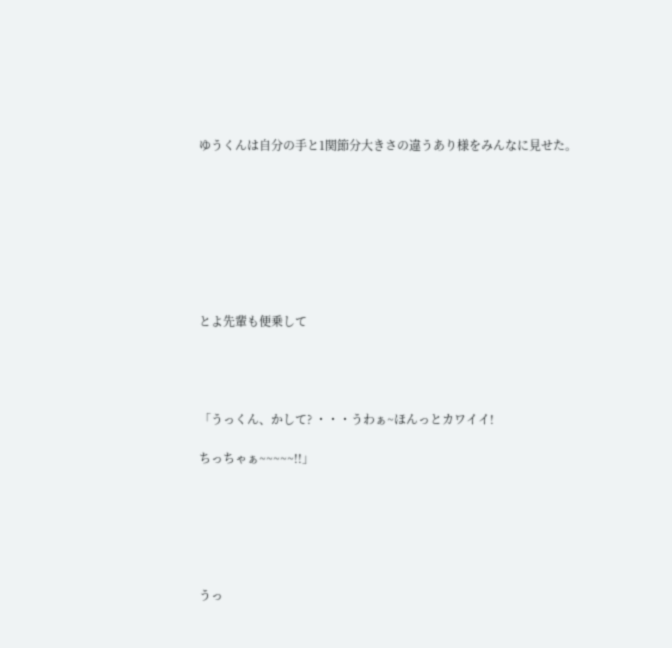ゆうくんは自分の手と1関節分大きさの違うあり様をみんなに見せた。








とよ先輩も便乗して




「うっくん、かして? ・・・うわぁ~ほんっとカワイイ!

ちっちゃぁ~~~~~!!」






うっ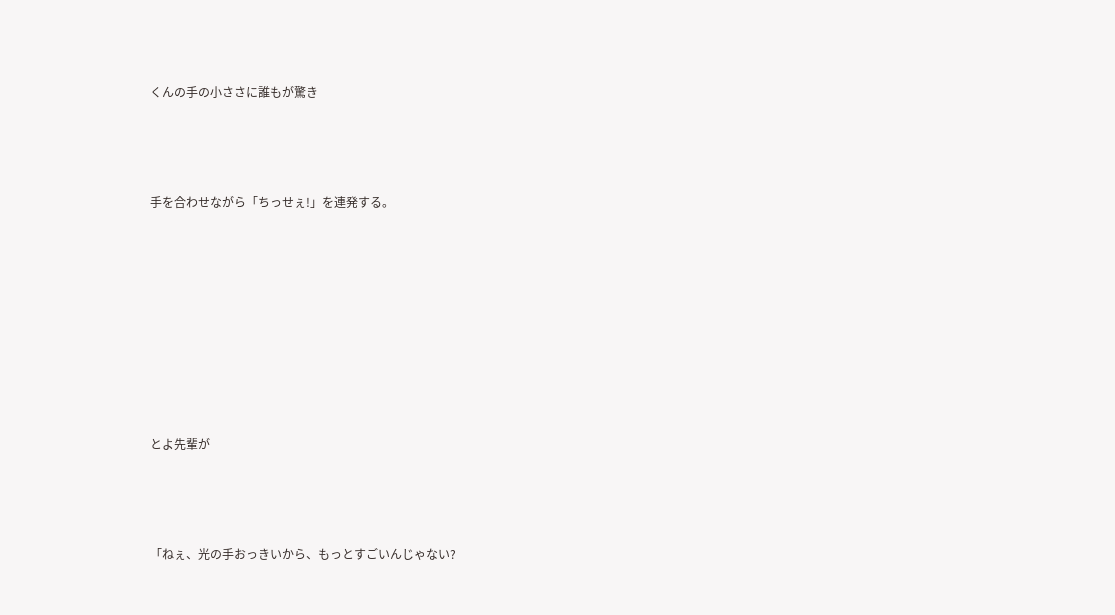くんの手の小ささに誰もが驚き




手を合わせながら「ちっせぇ!」を連発する。










とよ先輩が




「ねぇ、光の手おっきいから、もっとすごいんじゃない?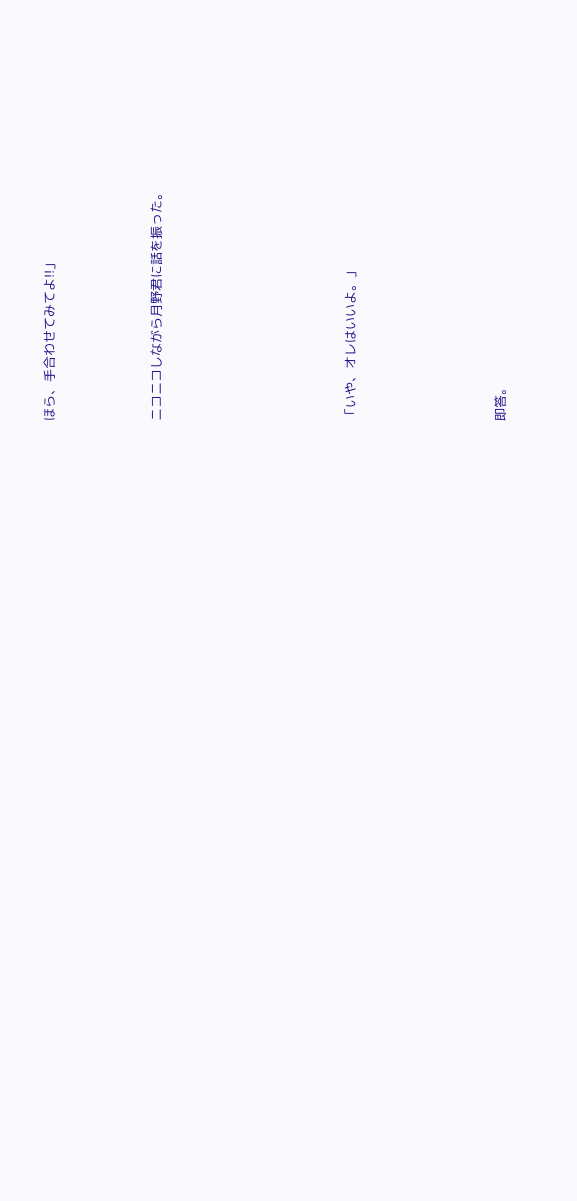ほら、手合わせてみてよ!!」




ニコニコしながら月野君に話を振った。








「いや、オレはいいよ。」






即答。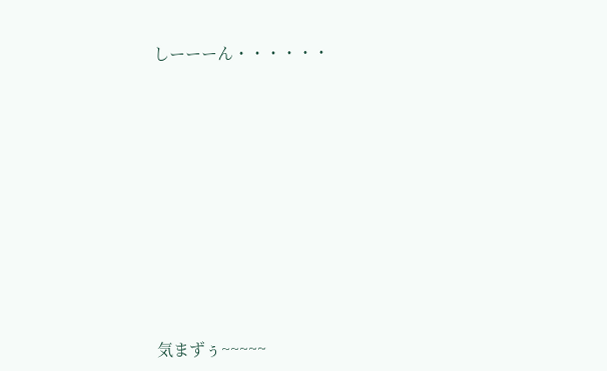しーーーん・・・・・・













気まずぅ~~~~~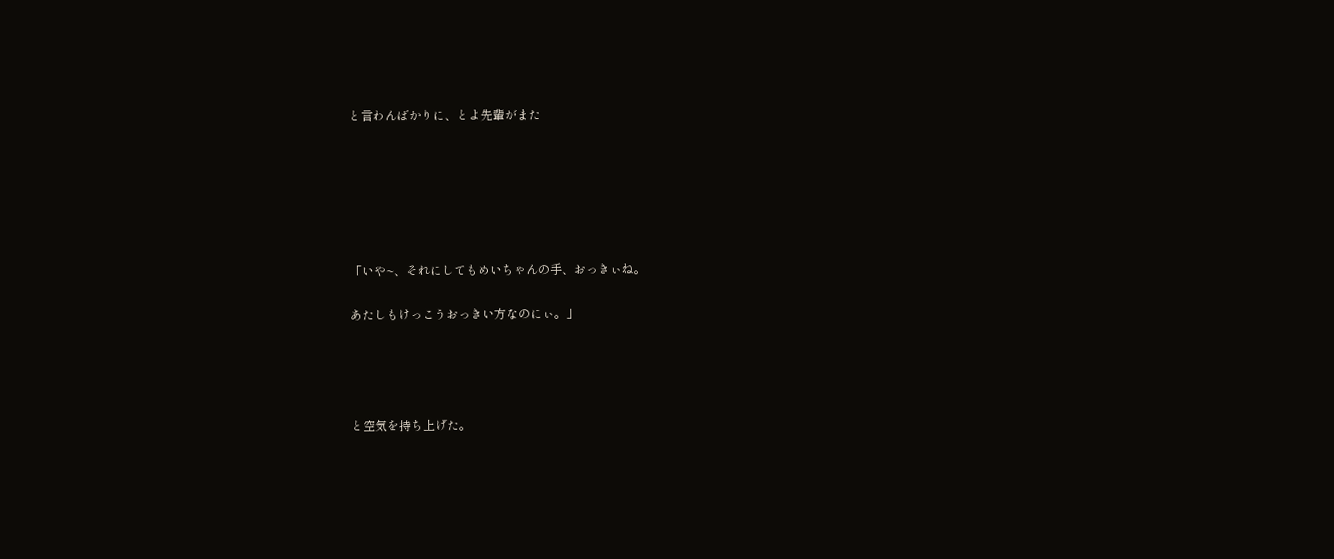と言わんばかりに、とよ先輩がまた






「いや~、それにしてもめいちゃんの手、おっきぃね。

あたしもけっこうおっきい方なのにぃ。」




と空気を持ち上げた。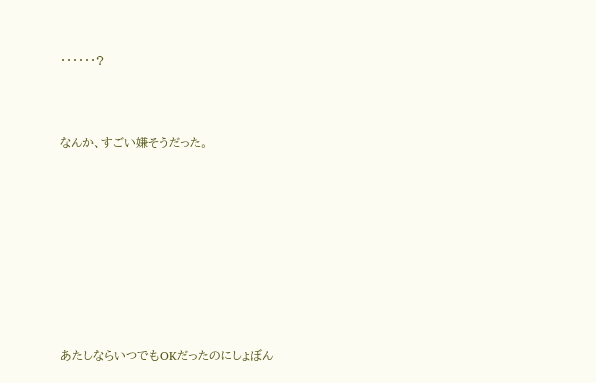・・・・・・?




なんか、すごい嫌そうだった。












あたしならいつでもOKだったのにしょぼん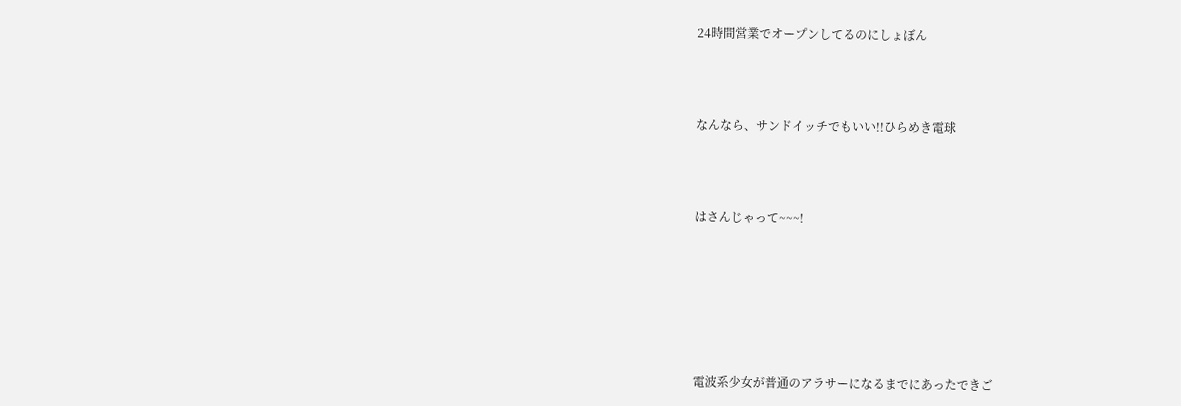24時間営業でオープンしてるのにしょぼん




なんなら、サンドイッチでもいい!!ひらめき電球




はさんじゃって~~~!








電波系少女が普通のアラサーになるまでにあったできご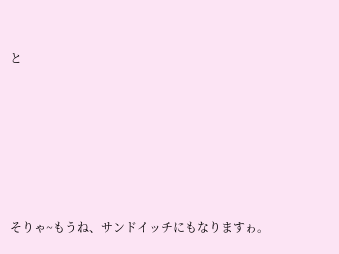と







そりゃ~もうね、サンドイッチにもなりますゎ。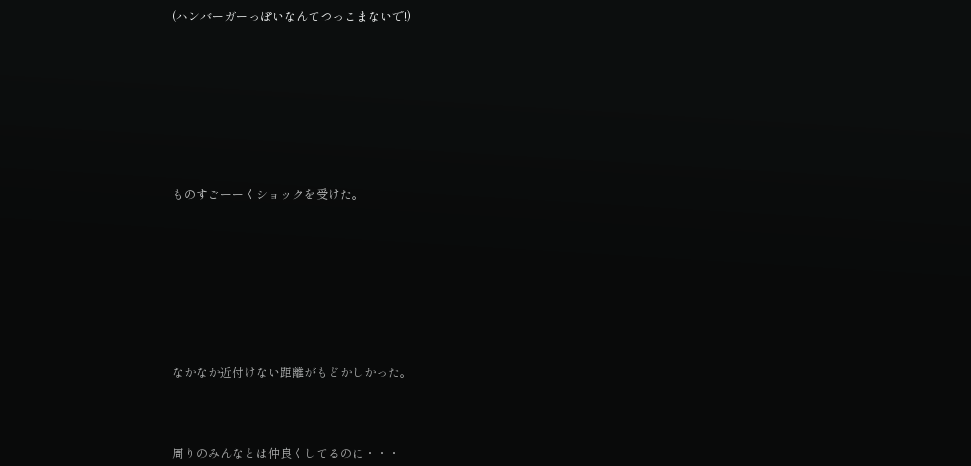(ハンバーガーっぽいなんてつっこまないで!)










ものすごーーくショックを受けた。










なかなか近付けない距離がもどかしかった。




周りのみんなとは仲良くしてるのに・・・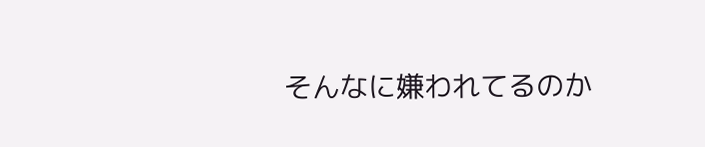そんなに嫌われてるのか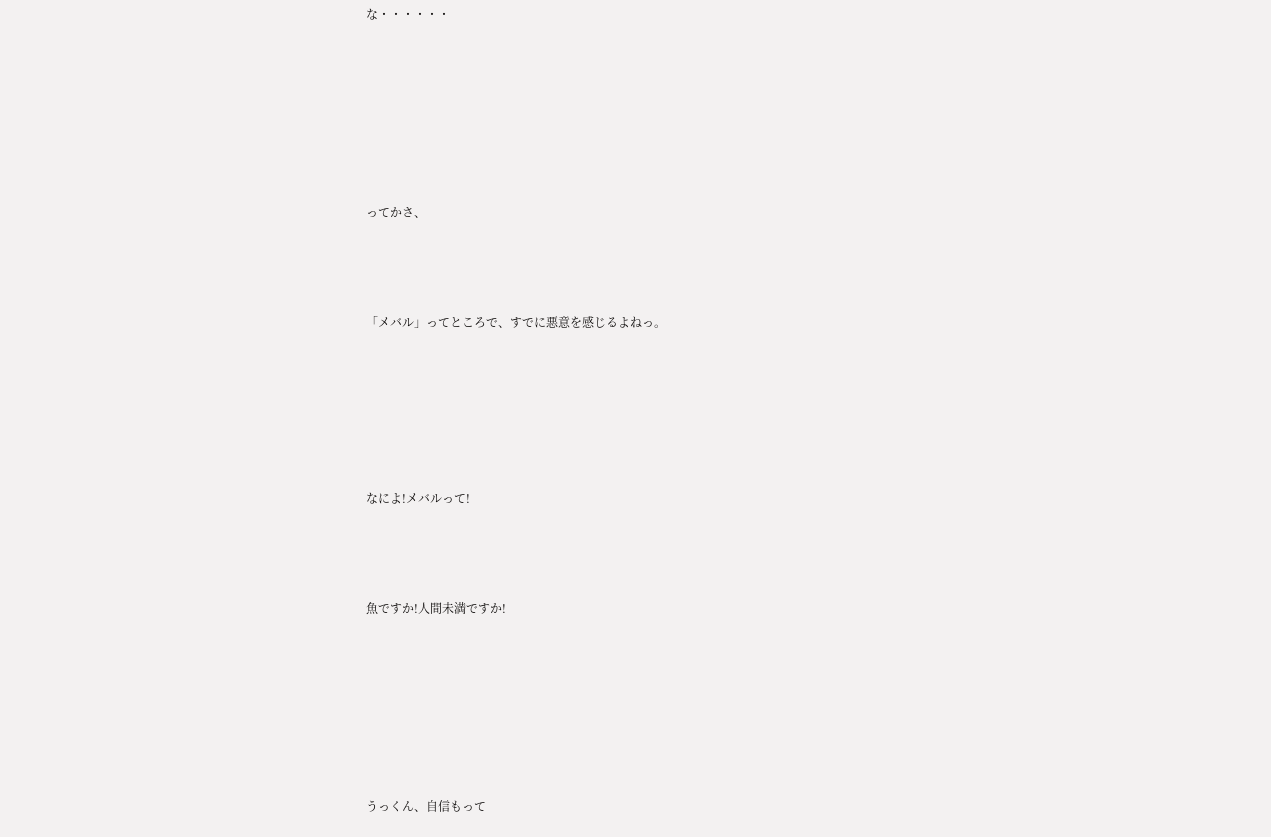な・・・・・・








ってかさ、




「メバル」ってところで、すでに悪意を感じるよねっ。







なによ!メバルって!




魚ですか!人間未満ですか!








うっくん、自信もって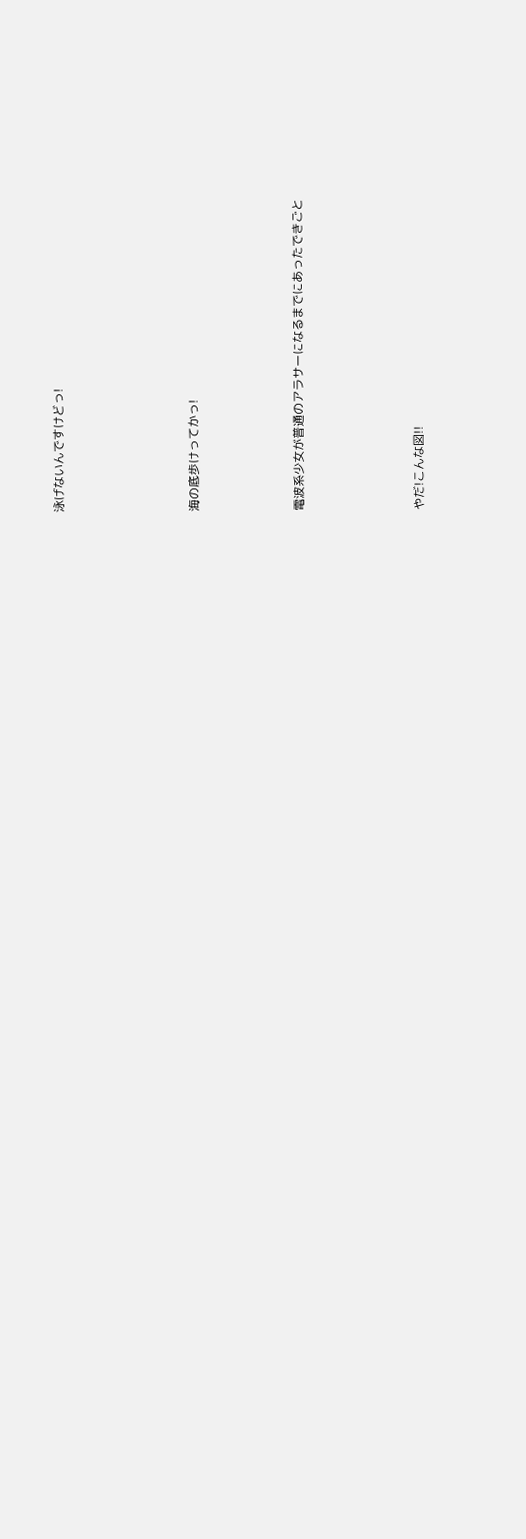泳げないんですけどっ!








海の底歩けってかっ!






電波系少女が普通のアラサーになるまでにあったできごと







やだ!こんな図!!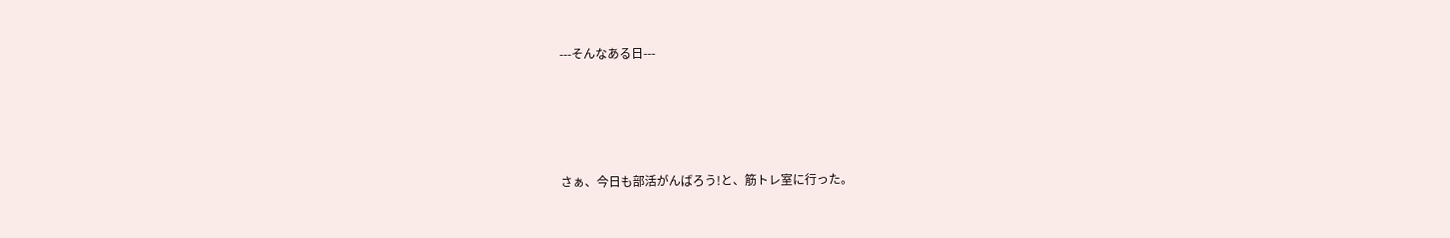---そんなある日---






さぁ、今日も部活がんばろう!と、筋トレ室に行った。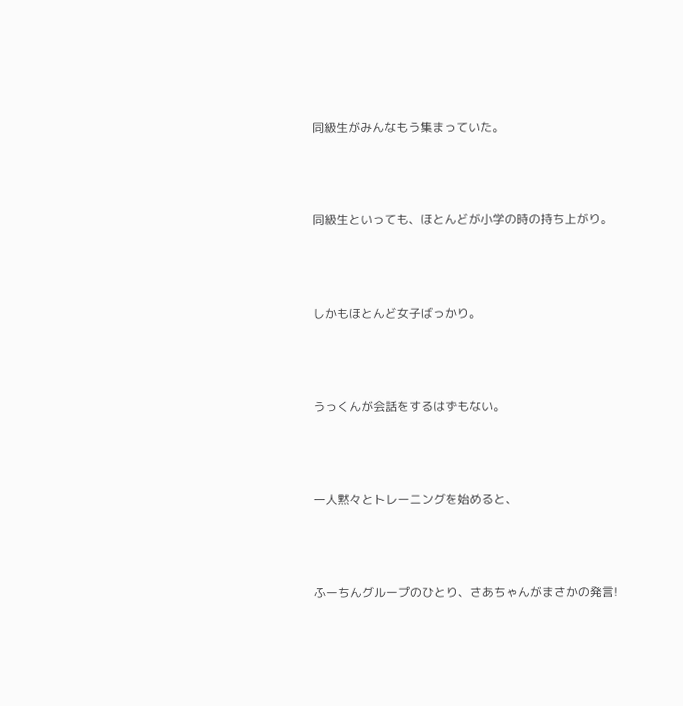同級生がみんなもう集まっていた。




同級生といっても、ほとんどが小学の時の持ち上がり。




しかもほとんど女子ばっかり。




うっくんが会話をするはずもない。




一人黙々とトレーニングを始めると、




ふーちんグループのひとり、さあちゃんがまさかの発言!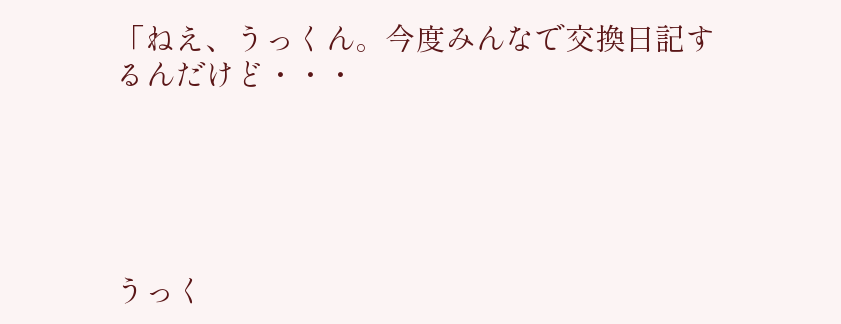「ねえ、うっくん。今度みんなで交換日記するんだけど・・・





うっく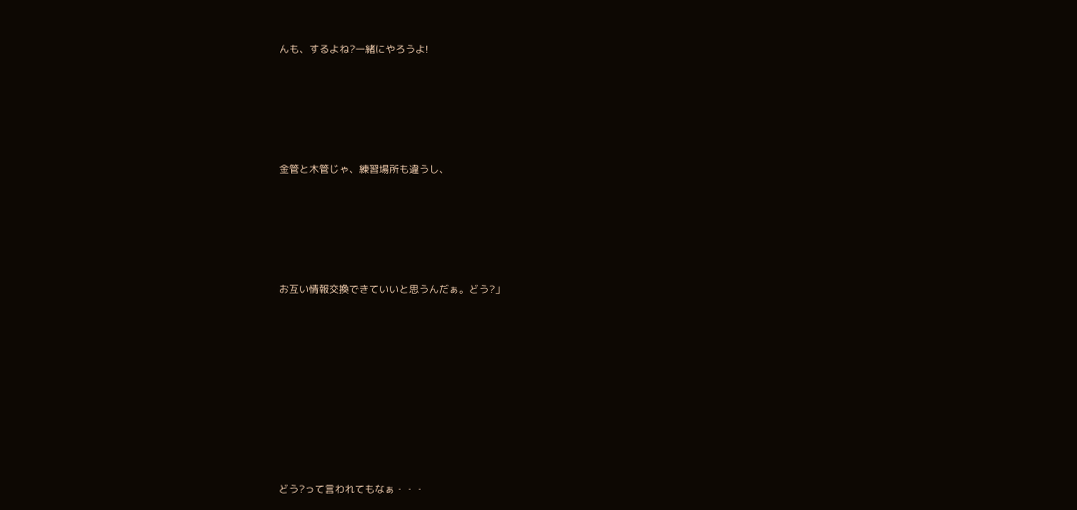んも、するよね?一緒にやろうよ!





金管と木管じゃ、練習場所も違うし、





お互い情報交換できていいと思うんだぁ。どう?」









どう?って言われてもなぁ・・・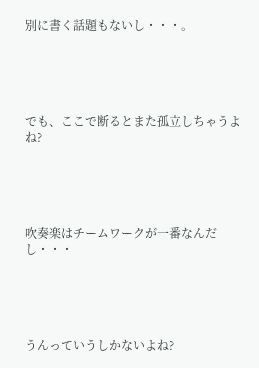別に書く話題もないし・・・。





でも、ここで断るとまた孤立しちゃうよね?





吹奏楽はチームワークが一番なんだし・・・





うんっていうしかないよね?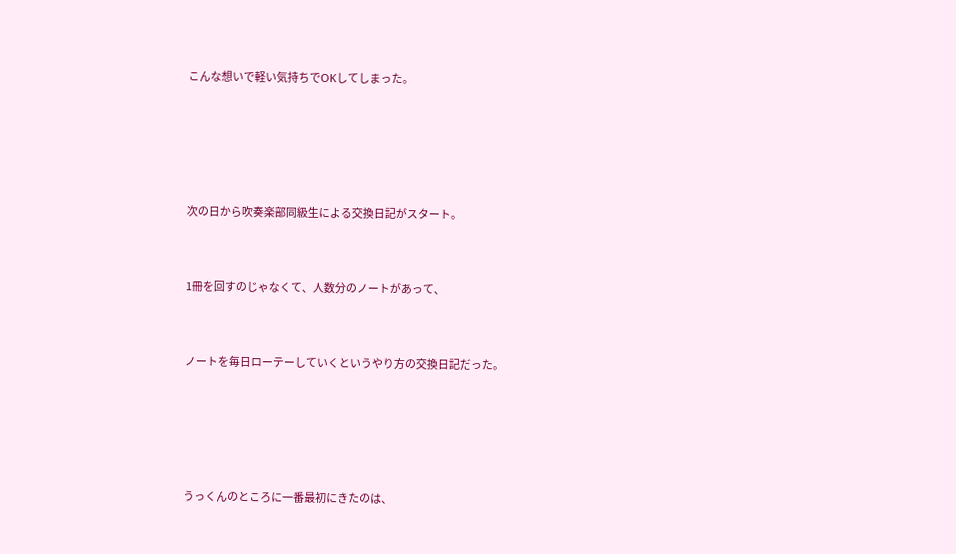こんな想いで軽い気持ちでOKしてしまった。








次の日から吹奏楽部同級生による交換日記がスタート。




1冊を回すのじゃなくて、人数分のノートがあって、




ノートを毎日ローテーしていくというやり方の交換日記だった。








うっくんのところに一番最初にきたのは、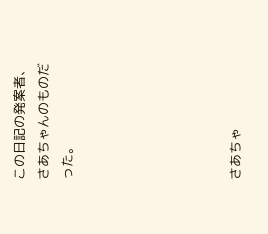この日記の発案者、さあちゃんのものだった。






さあちゃ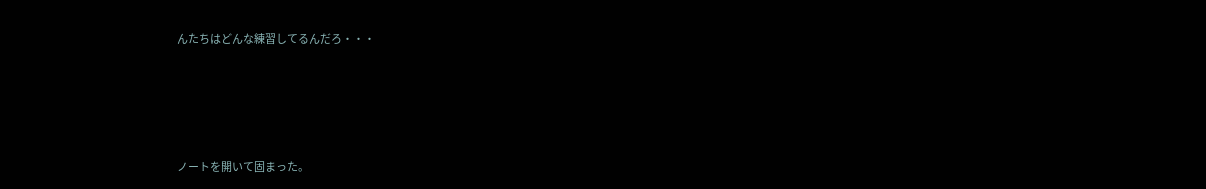んたちはどんな練習してるんだろ・・・






ノートを開いて固まった。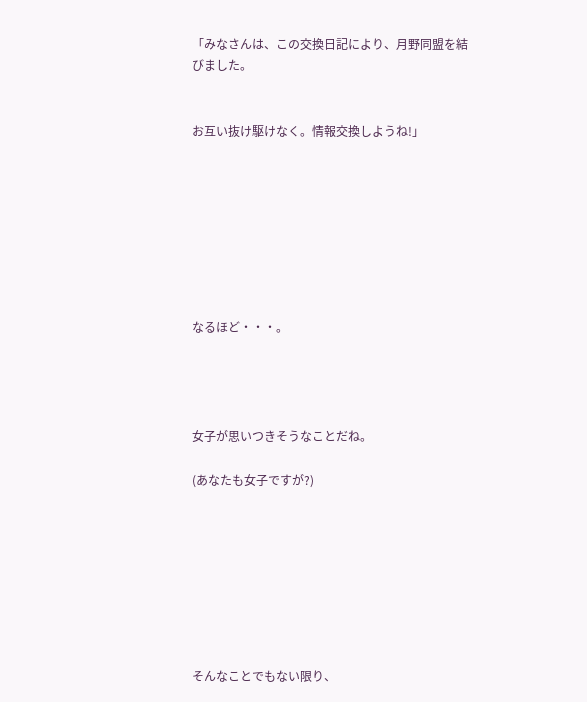「みなさんは、この交換日記により、月野同盟を結びました。


お互い抜け駆けなく。情報交換しようね!」








なるほど・・・。




女子が思いつきそうなことだね。

(あなたも女子ですが?)








そんなことでもない限り、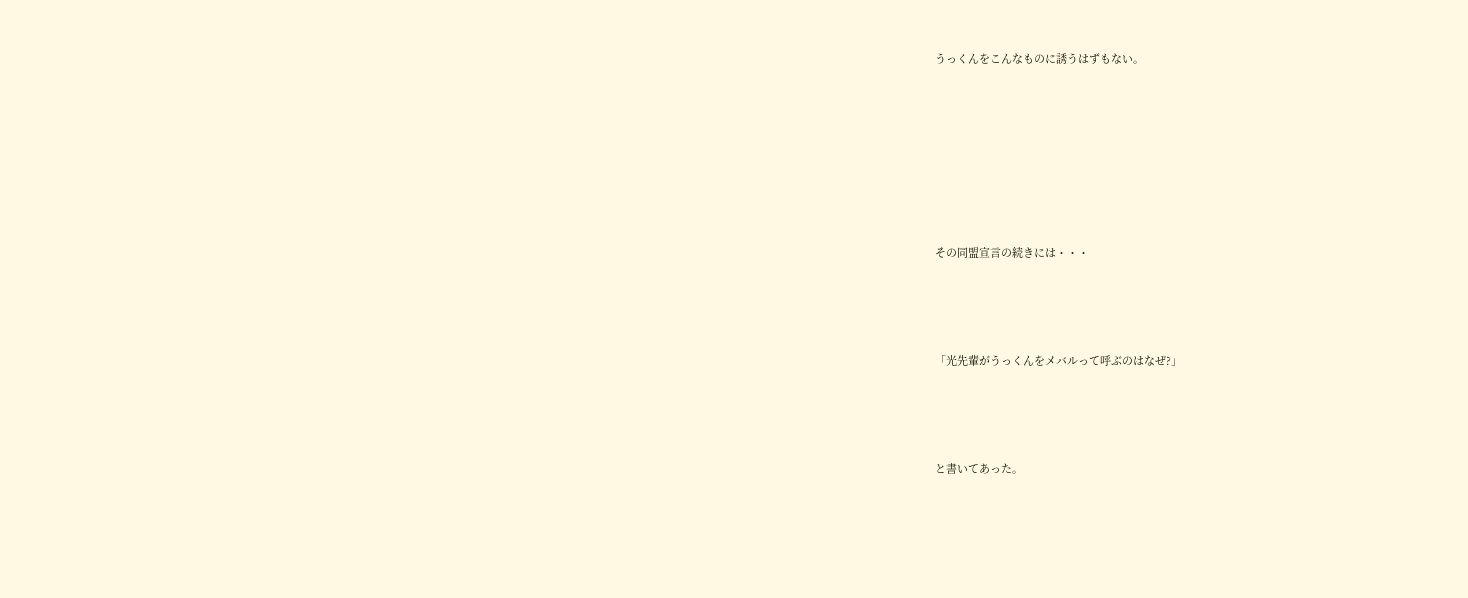うっくんをこんなものに誘うはずもない。








その同盟宣言の続きには・・・




「光先輩がうっくんをメバルって呼ぶのはなぜ?」




と書いてあった。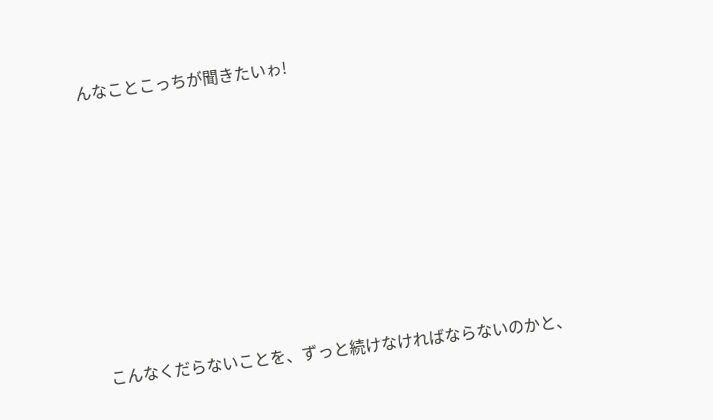んなことこっちが聞きたいゎ!








こんなくだらないことを、ずっと続けなければならないのかと、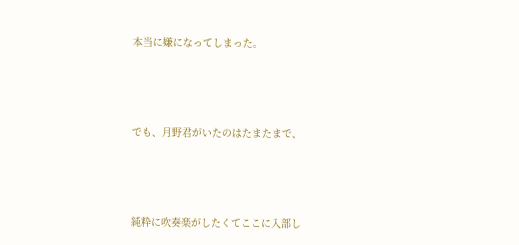本当に嫌になってしまった。




でも、月野君がいたのはたまたまで、




純粋に吹奏楽がしたくてここに入部し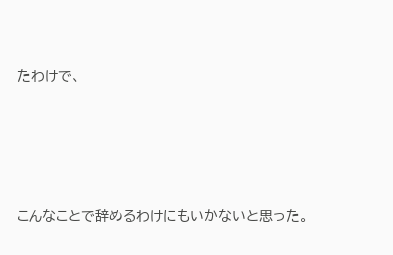たわけで、




こんなことで辞めるわけにもいかないと思った。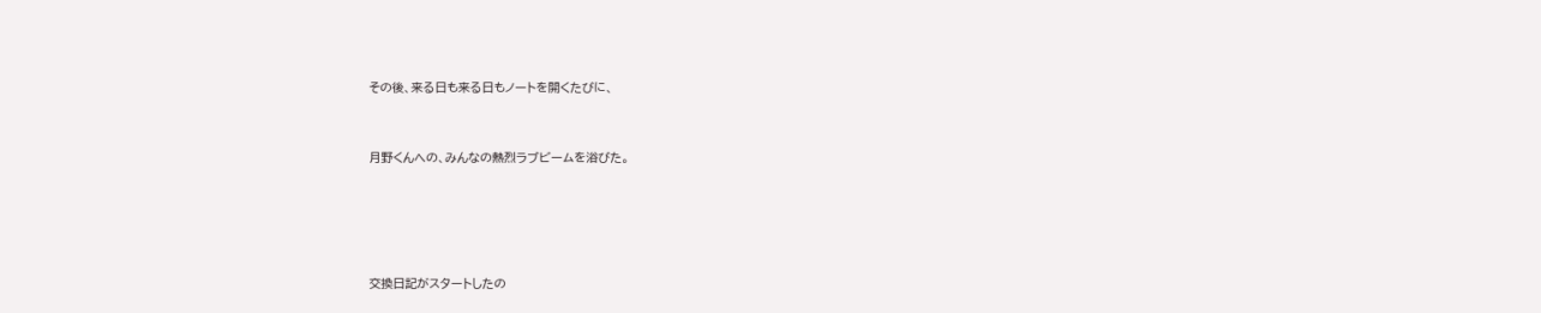その後、来る日も来る日もノートを開くたびに、




月野くんへの、みんなの熱烈ラブビームを浴びた。








交換日記がスタートしたの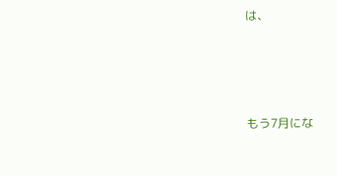は、




もう7月にな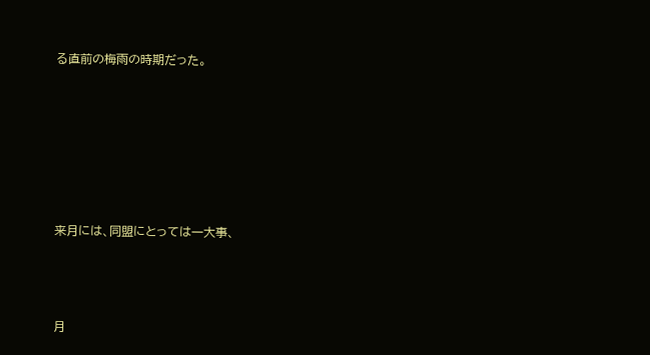る直前の梅雨の時期だった。








来月には、同盟にとっては一大事、




月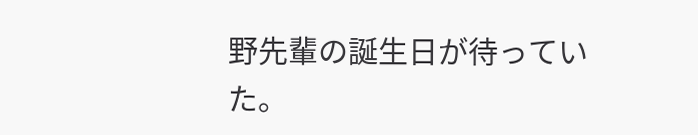野先輩の誕生日が待っていた。